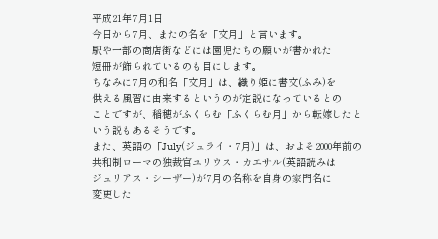平成21年7月1日
今日から7月、またの名を「文月」と言います。
駅や一部の商店街などには園児たちの願いが書かれた
短冊が飾られているのも目にします。
ちなみに7月の和名「文月」は、織り姫に書文(ふみ)を
供える風習に由来するというのが定説になっているとの
ことですが、稲穂がふくらむ「ふくらむ月」から転嫁したと
いう説もあるそうです。
また、英語の「July(ジュライ・7月)」は、およそ2000年前の
共和制ローマの独裁官ユリウス・カエサル(英語読みは
ジュリアス・シーザー)が7月の名称を自身の家門名に
変更した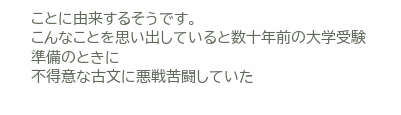ことに由来するそうです。
こんなことを思い出していると数十年前の大学受験準備のときに
不得意な古文に悪戦苦闘していた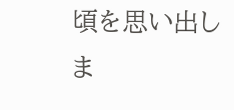頃を思い出しま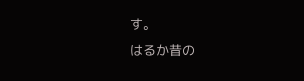す。
はるか昔の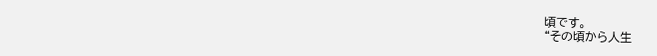頃です。
“その頃から人生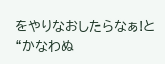をやりなおしたらなぁ!と
“かなわぬ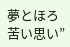夢とほろ苦い思い”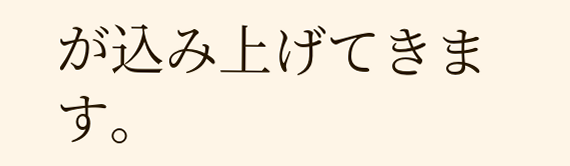が込み上げてきます。